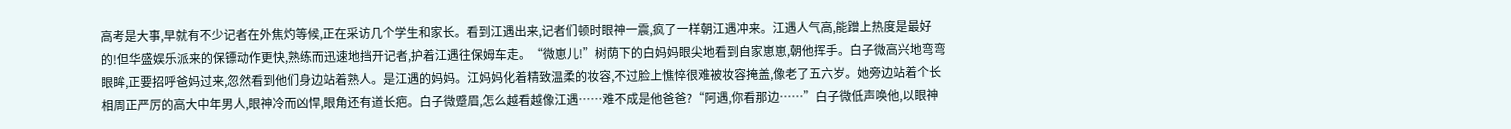高考是大事,早就有不少记者在外焦灼等候,正在采访几个学生和家长。看到江遇出来,记者们顿时眼神一震,疯了一样朝江遇冲来。江遇人气高,能蹭上热度是最好的!但华盛娱乐派来的保镖动作更快,熟练而迅速地挡开记者,护着江遇往保姆车走。“微崽儿!”树荫下的白妈妈眼尖地看到自家崽崽,朝他挥手。白子微高兴地弯弯眼眸,正要招呼爸妈过来,忽然看到他们身边站着熟人。是江遇的妈妈。江妈妈化着精致温柔的妆容,不过脸上憔悴很难被妆容掩盖,像老了五六岁。她旁边站着个长相周正严厉的高大中年男人,眼神冷而凶悍,眼角还有道长疤。白子微蹙眉,怎么越看越像江遇……难不成是他爸爸?“阿遇,你看那边……”白子微低声唤他,以眼神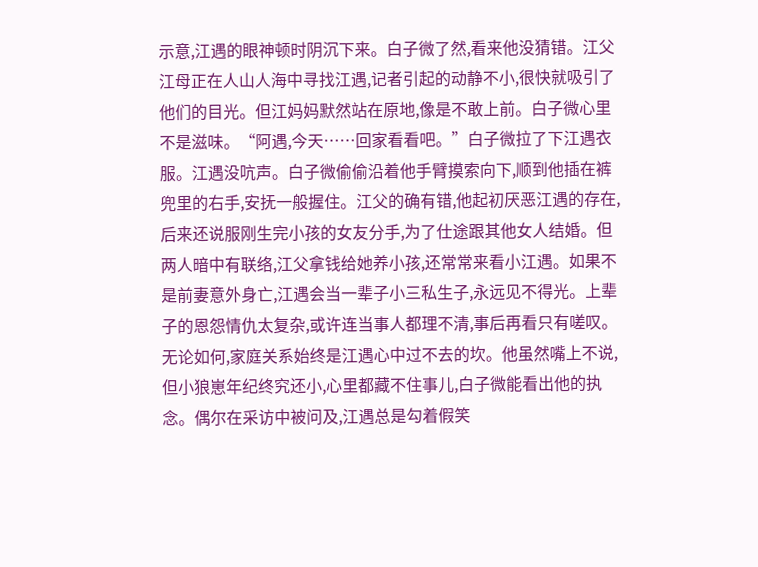示意,江遇的眼神顿时阴沉下来。白子微了然,看来他没猜错。江父江母正在人山人海中寻找江遇,记者引起的动静不小,很快就吸引了他们的目光。但江妈妈默然站在原地,像是不敢上前。白子微心里不是滋味。“阿遇,今天……回家看看吧。”白子微拉了下江遇衣服。江遇没吭声。白子微偷偷沿着他手臂摸索向下,顺到他插在裤兜里的右手,安抚一般握住。江父的确有错,他起初厌恶江遇的存在,后来还说服刚生完小孩的女友分手,为了仕途跟其他女人结婚。但两人暗中有联络,江父拿钱给她养小孩,还常常来看小江遇。如果不是前妻意外身亡,江遇会当一辈子小三私生子,永远见不得光。上辈子的恩怨情仇太复杂,或许连当事人都理不清,事后再看只有嗟叹。无论如何,家庭关系始终是江遇心中过不去的坎。他虽然嘴上不说,但小狼崽年纪终究还小,心里都藏不住事儿,白子微能看出他的执念。偶尔在采访中被问及,江遇总是勾着假笑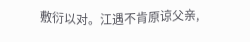敷衍以对。江遇不肯原谅父亲,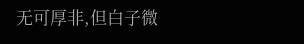无可厚非,但白子微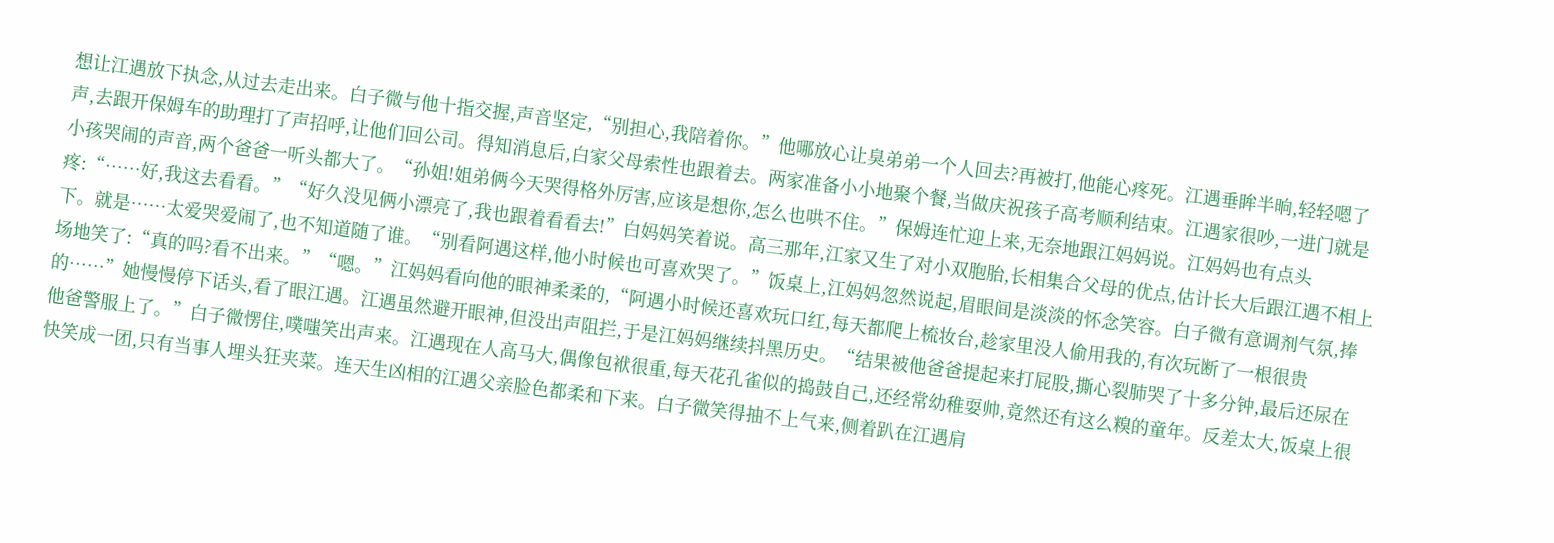想让江遇放下执念,从过去走出来。白子微与他十指交握,声音坚定,“别担心,我陪着你。”他哪放心让臭弟弟一个人回去?再被打,他能心疼死。江遇垂眸半晌,轻轻嗯了声,去跟开保姆车的助理打了声招呼,让他们回公司。得知消息后,白家父母索性也跟着去。两家准备小小地聚个餐,当做庆祝孩子高考顺利结束。江遇家很吵,一进门就是小孩哭闹的声音,两个爸爸一听头都大了。“孙姐!姐弟俩今天哭得格外厉害,应该是想你,怎么也哄不住。”保姆连忙迎上来,无奈地跟江妈妈说。江妈妈也有点头疼:“……好,我这去看看。”“好久没见俩小漂亮了,我也跟着看看去!”白妈妈笑着说。高三那年,江家又生了对小双胞胎,长相集合父母的优点,估计长大后跟江遇不相上下。就是……太爱哭爱闹了,也不知道随了谁。“别看阿遇这样,他小时候也可喜欢哭了。”饭桌上,江妈妈忽然说起,眉眼间是淡淡的怀念笑容。白子微有意调剂气氛,捧场地笑了:“真的吗?看不出来。”“嗯。”江妈妈看向他的眼神柔柔的,“阿遇小时候还喜欢玩口红,每天都爬上梳妆台,趁家里没人偷用我的,有次玩断了一根很贵的……”她慢慢停下话头,看了眼江遇。江遇虽然避开眼神,但没出声阻拦,于是江妈妈继续抖黑历史。“结果被他爸爸提起来打屁股,撕心裂肺哭了十多分钟,最后还尿在他爸警服上了。”白子微愣住,噗嗤笑出声来。江遇现在人高马大,偶像包袱很重,每天花孔雀似的捣鼓自己,还经常幼稚耍帅,竟然还有这么糗的童年。反差太大,饭桌上很快笑成一团,只有当事人埋头狂夹菜。连天生凶相的江遇父亲脸色都柔和下来。白子微笑得抽不上气来,侧着趴在江遇肩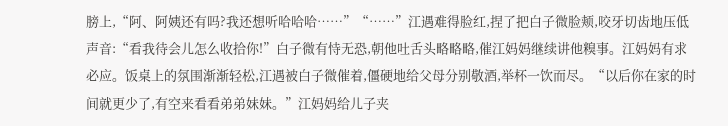膀上,“阿、阿姨还有吗?我还想听哈哈哈……”“……”江遇难得脸红,捏了把白子微脸颊,咬牙切齿地压低声音:“看我待会儿怎么收拾你!”白子微有恃无恐,朝他吐舌头略略略,催江妈妈继续讲他糗事。江妈妈有求必应。饭桌上的氛围渐渐轻松,江遇被白子微催着,僵硬地给父母分别敬酒,举杯一饮而尽。“以后你在家的时间就更少了,有空来看看弟弟妹妹。”江妈妈给儿子夹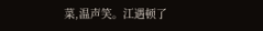菜,温声笑。江遇顿了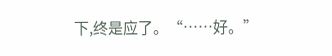下,终是应了。“……好。”